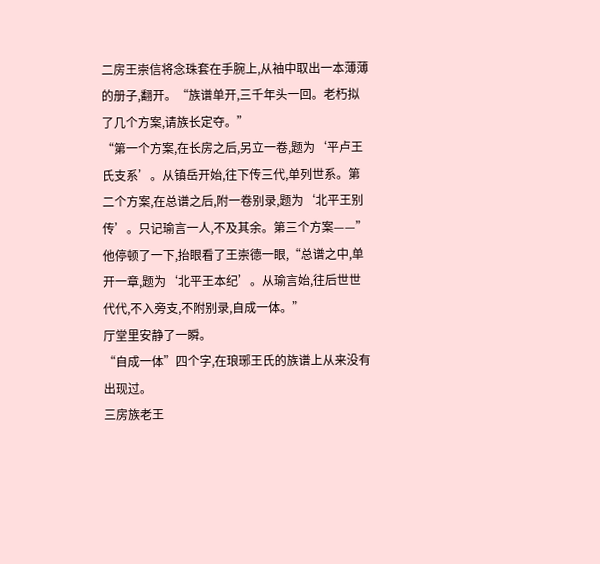二房王崇信将念珠套在手腕上,从袖中取出一本薄薄的册子,翻开。“族谱单开,三千年头一回。老朽拟了几个方案,请族长定夺。”
“第一个方案,在长房之后,另立一卷,题为‘平卢王氏支系’。从镇岳开始,往下传三代,单列世系。第二个方案,在总谱之后,附一卷别录,题为‘北平王别传’。只记瑜言一人,不及其余。第三个方案——”
他停顿了一下,抬眼看了王崇德一眼,“总谱之中,单开一章,题为‘北平王本纪’。从瑜言始,往后世世代代,不入旁支,不附别录,自成一体。”
厅堂里安静了一瞬。
“自成一体”四个字,在琅琊王氏的族谱上从来没有出现过。
三房族老王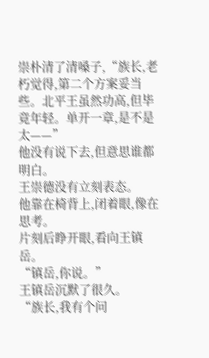崇朴清了清嗓子,“族长,老朽觉得,第二个方案妥当些。北平王虽然功高,但毕竟年轻。单开一章,是不是太——”
他没有说下去,但意思谁都明白。
王崇德没有立刻表态。
他靠在椅背上,闭着眼,像在思考。
片刻后睁开眼,看向王镇岳。
“镇岳,你说。”
王镇岳沉默了很久。
“族长,我有个问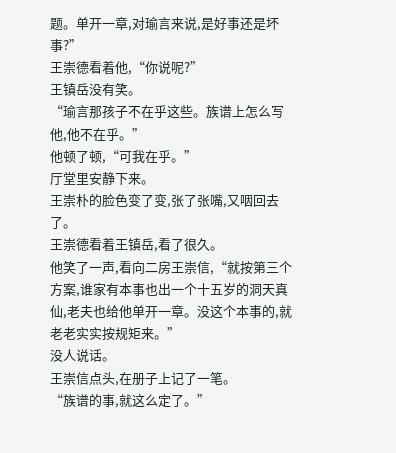题。单开一章,对瑜言来说,是好事还是坏事?”
王崇德看着他,“你说呢?”
王镇岳没有笑。
“瑜言那孩子不在乎这些。族谱上怎么写他,他不在乎。”
他顿了顿,“可我在乎。”
厅堂里安静下来。
王崇朴的脸色变了变,张了张嘴,又咽回去了。
王崇德看着王镇岳,看了很久。
他笑了一声,看向二房王崇信,“就按第三个方案,谁家有本事也出一个十五岁的洞天真仙,老夫也给他单开一章。没这个本事的,就老老实实按规矩来。”
没人说话。
王崇信点头,在册子上记了一笔。
“族谱的事,就这么定了。”